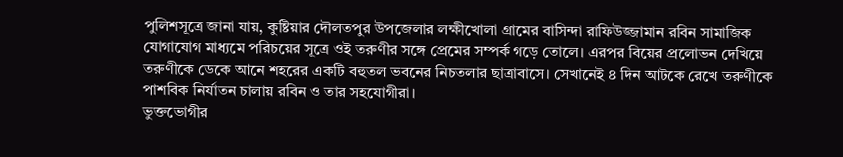পুলিশসূত্রে জানা যায়, কুষ্টিয়ার দৌলতপুর উপজেলার লক্ষীখোলা গ্রামের বাসিন্দা রাফিউজ্জামান রবিন সামাজিক যোগাযোগ মাধ্যমে পরিচয়ের সূত্রে ওই তরুণীর সঙ্গে প্রেমের সম্পর্ক গড়ে তোলে। এরপর বিয়ের প্রলোভন দেখিয়ে তরুণীকে ডেকে আনে শহরের একটি বহুতল ভবনের নিচতলার ছাত্রাবাসে। সেখানেই ৪ দিন আটকে রেখে তরুণীকে পাশবিক নির্যাতন চালায় রবিন ও তার সহযোগীরা।
ভুক্তভোগীর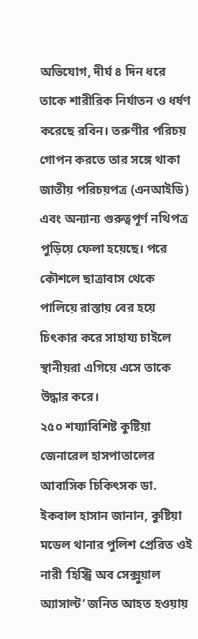অভিযোগ, দীর্ঘ ৪ দিন ধরে তাকে শারীরিক নির্যাতন ও ধর্ষণ করেছে রবিন। তরুণীর পরিচয় গোপন করতে তার সঙ্গে থাকা জাতীয় পরিচয়পত্র (এনআইডি) এবং অন্যান্য গুরুত্বপূর্ণ নথিপত্র পুড়িয়ে ফেলা হয়েছে। পরে কৌশলে ছাত্রাবাস থেকে পালিয়ে রাস্তায় বের হয়ে চিৎকার করে সাহায্য চাইলে স্থানীয়রা এগিয়ে এসে তাকে উদ্ধার করে।
২৫০ শয্যাবিশিষ্ট কুষ্টিয়া জেনারেল হাসপাতালের আবাসিক চিকিৎসক ডা. ইকবাল হাসান জানান, কুষ্টিয়া মডেল থানার পুলিশ প্রেরিত ওই নারী ‘হিস্ট্রি অব সেক্সুয়াল অ্যাসাল্ট’ জনিত আহত হওয়ায়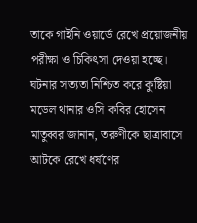তাকে গাইনি ওয়ার্ডে রেখে প্রয়োজনীয় পরীক্ষা ও চিকিৎসা দেওয়া হচ্ছে।
ঘটনার সত্যতা নিশ্চিত করে কুষ্টিয়া মডেল থানার ওসি কবির হোসেন মাতুব্বর জানান, তরুণীকে ছাত্রাবাসে আটকে রেখে ধর্ষণের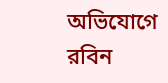অভিযোগে রবিন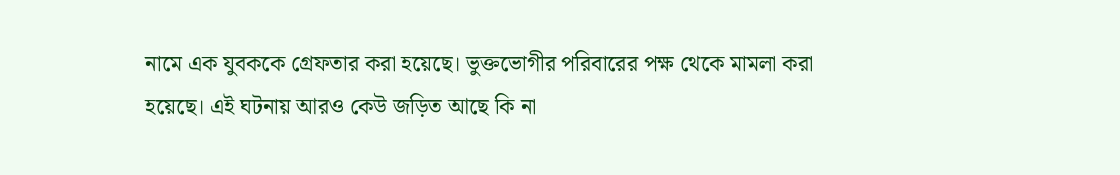নামে এক যুবককে গ্রেফতার করা হয়েছে। ভুক্তভোগীর পরিবারের পক্ষ থেকে মামলা করা হয়েছে। এই ঘটনায় আরও কেউ জড়িত আছে কি না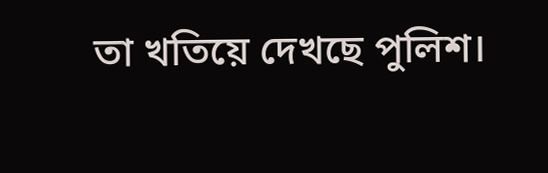তা খতিয়ে দেখছে পুলিশ।